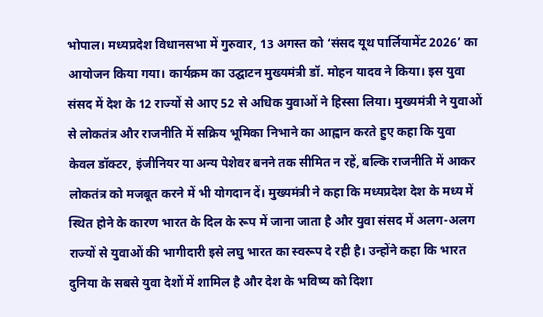भोपाल। मध्यप्रदेश विधानसभा में गुरुवार, 13 अगस्त को ‘संसद यूथ पार्लियामेंट 2026’ का आयोजन किया गया। कार्यक्रम का उद्घाटन मुख्यमंत्री डॉ. मोहन यादव ने किया। इस युवा संसद में देश के 12 राज्यों से आए 52 से अधिक युवाओं ने हिस्सा लिया। मुख्यमंत्री ने युवाओं से लोकतंत्र और राजनीति में सक्रिय भूमिका निभाने का आह्वान करते हुए कहा कि युवा केवल डॉक्टर, इंजीनियर या अन्य पेशेवर बनने तक सीमित न रहें, बल्कि राजनीति में आकर लोकतंत्र को मजबूत करने में भी योगदान दें। मुख्यमंत्री ने कहा कि मध्यप्रदेश देश के मध्य में स्थित होने के कारण भारत के दिल के रूप में जाना जाता है और युवा संसद में अलग-अलग राज्यों से युवाओं की भागीदारी इसे लघु भारत का स्वरूप दे रही है। उन्होंने कहा कि भारत दुनिया के सबसे युवा देशों में शामिल है और देश के भविष्य को दिशा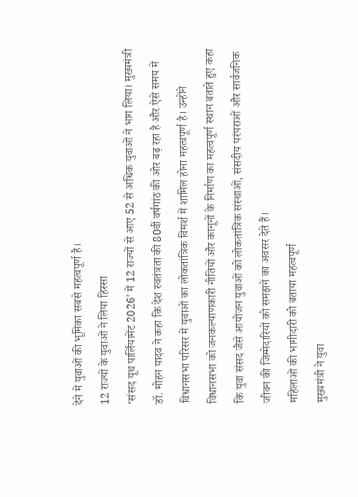देने में युवाओं की भूमिका सबसे महत्वपूर्ण है।
12 राज्यों के युवाओं ने लिया हिस्सा
‘संसद यूथ पार्लियामेंट 2026’ में 12 राज्यों से आए 52 से अधिक युवाओं ने भाग लिया। मुख्यमंत्री डॉ. मोहन यादव ने कहा कि देश स्वतंत्रता की 80वीं वर्षगांठ की ओर बढ़ रहा है और ऐसे समय में विधानसभा परिसर में युवाओं का लोकतांत्रिक विमर्श में शामिल होना महत्वपूर्ण है। उन्होंने विधानसभा को जनकल्याणकारी नीतियों और कानूनों के निर्माण का महत्वपूर्ण स्थान बताते हुए कहा कि युवा संसद जैसे आयोजन युवाओं को लोकतांत्रिक संस्थाओं, संसदीय परंपराओं और सार्वजनिक जीवन की जिम्मेदारियों को समझने का अवसर देते हैं।
महिलाओं की भागीदारी को बताया महत्वपूर्ण
मुख्यमंत्री ने युवा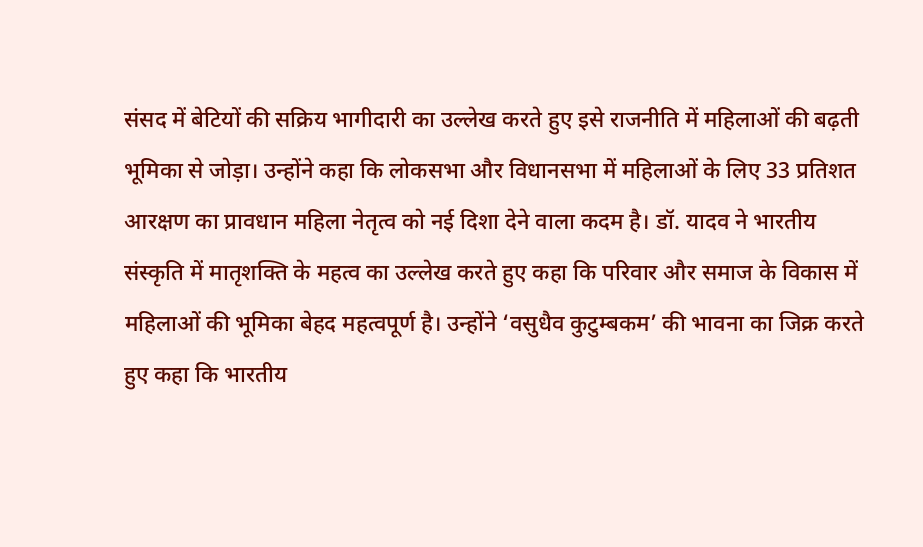संसद में बेटियों की सक्रिय भागीदारी का उल्लेख करते हुए इसे राजनीति में महिलाओं की बढ़ती भूमिका से जोड़ा। उन्होंने कहा कि लोकसभा और विधानसभा में महिलाओं के लिए 33 प्रतिशत आरक्षण का प्रावधान महिला नेतृत्व को नई दिशा देने वाला कदम है। डॉ. यादव ने भारतीय संस्कृति में मातृशक्ति के महत्व का उल्लेख करते हुए कहा कि परिवार और समाज के विकास में महिलाओं की भूमिका बेहद महत्वपूर्ण है। उन्होंने ‘वसुधैव कुटुम्बकम’ की भावना का जिक्र करते हुए कहा कि भारतीय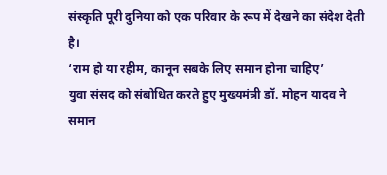संस्कृति पूरी दुनिया को एक परिवार के रूप में देखने का संदेश देती है।
‘राम हो या रहीम, कानून सबके लिए समान होना चाहिए’
युवा संसद को संबोधित करते हुए मुख्यमंत्री डॉ. मोहन यादव ने समान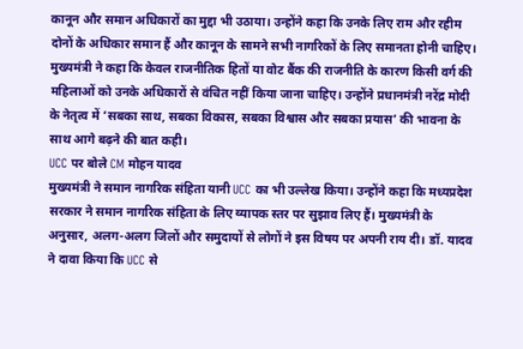कानून और समान अधिकारों का मुद्दा भी उठाया। उन्होंने कहा कि उनके लिए राम और रहीम दोनों के अधिकार समान हैं और कानून के सामने सभी नागरिकों के लिए समानता होनी चाहिए। मुख्यमंत्री ने कहा कि केवल राजनीतिक हितों या वोट बैंक की राजनीति के कारण किसी वर्ग की महिलाओं को उनके अधिकारों से वंचित नहीं किया जाना चाहिए। उन्होंने प्रधानमंत्री नरेंद्र मोदी के नेतृत्व में ‘सबका साथ, सबका विकास, सबका विश्वास और सबका प्रयास’ की भावना के साथ आगे बढ़ने की बात कही।
UCC पर बोले CM मोहन यादव
मुख्यमंत्री ने समान नागरिक संहिता यानी UCC का भी उल्लेख किया। उन्होंने कहा कि मध्यप्रदेश सरकार ने समान नागरिक संहिता के लिए व्यापक स्तर पर सुझाव लिए हैं। मुख्यमंत्री के अनुसार, अलग-अलग जिलों और समुदायों से लोगों ने इस विषय पर अपनी राय दी। डॉ. यादव ने दावा किया कि UCC से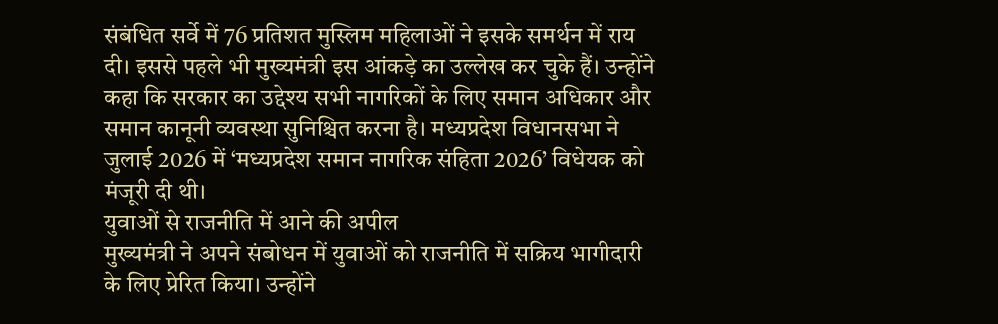संबंधित सर्वे में 76 प्रतिशत मुस्लिम महिलाओं ने इसके समर्थन में राय दी। इससे पहले भी मुख्यमंत्री इस आंकड़े का उल्लेख कर चुके हैं। उन्होंने कहा कि सरकार का उद्देश्य सभी नागरिकों के लिए समान अधिकार और समान कानूनी व्यवस्था सुनिश्चित करना है। मध्यप्रदेश विधानसभा ने जुलाई 2026 में ‘मध्यप्रदेश समान नागरिक संहिता 2026’ विधेयक को मंजूरी दी थी।
युवाओं से राजनीति में आने की अपील
मुख्यमंत्री ने अपने संबोधन में युवाओं को राजनीति में सक्रिय भागीदारी के लिए प्रेरित किया। उन्होंने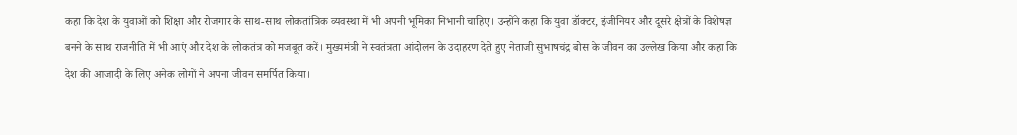कहा कि देश के युवाओं को शिक्षा और रोजगार के साथ-साथ लोकतांत्रिक व्यवस्था में भी अपनी भूमिका निभानी चाहिए। उन्होंने कहा कि युवा डॉक्टर, इंजीनियर और दूसरे क्षेत्रों के विशेषज्ञ बनने के साथ राजनीति में भी आएं और देश के लोकतंत्र को मजबूत करें। मुख्यमंत्री ने स्वतंत्रता आंदोलन के उदाहरण देते हुए नेताजी सुभाषचंद्र बोस के जीवन का उल्लेख किया और कहा कि देश की आजादी के लिए अनेक लोगों ने अपना जीवन समर्पित किया।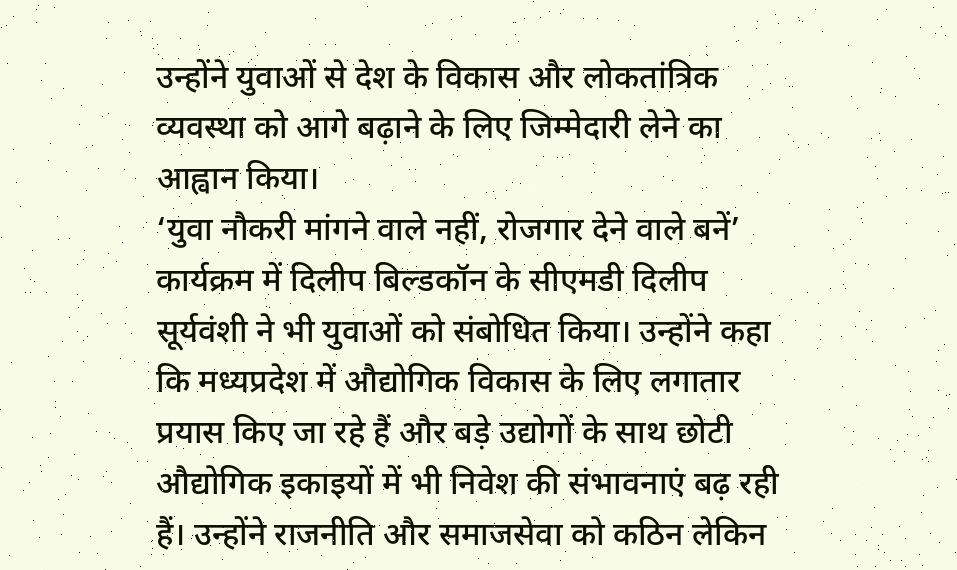उन्होंने युवाओं से देश के विकास और लोकतांत्रिक व्यवस्था को आगे बढ़ाने के लिए जिम्मेदारी लेने का आह्वान किया।
‘युवा नौकरी मांगने वाले नहीं, रोजगार देने वाले बनें’
कार्यक्रम में दिलीप बिल्डकॉन के सीएमडी दिलीप सूर्यवंशी ने भी युवाओं को संबोधित किया। उन्होंने कहा कि मध्यप्रदेश में औद्योगिक विकास के लिए लगातार प्रयास किए जा रहे हैं और बड़े उद्योगों के साथ छोटी औद्योगिक इकाइयों में भी निवेश की संभावनाएं बढ़ रही हैं। उन्होंने राजनीति और समाजसेवा को कठिन लेकिन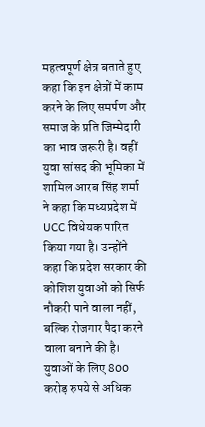महत्वपूर्ण क्षेत्र बताते हुए कहा कि इन क्षेत्रों में काम करने के लिए समर्पण और समाज के प्रति जिम्मेदारी का भाव जरूरी है। वहीं युवा सांसद की भूमिका में शामिल आरब सिंह शर्मा ने कहा कि मध्यप्रदेश में UCC विधेयक पारित किया गया है। उन्होंने कहा कि प्रदेश सरकार की कोशिश युवाओं को सिर्फ नौकरी पाने वाला नहीं, बल्कि रोजगार पैदा करने वाला बनाने की है।
युवाओं के लिए 800 करोड़ रुपये से अधिक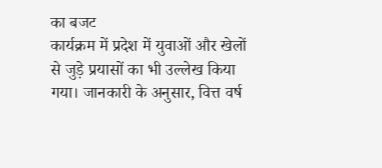का बजट
कार्यक्रम में प्रदेश में युवाओं और खेलों से जुड़े प्रयासों का भी उल्लेख किया गया। जानकारी के अनुसार, वित्त वर्ष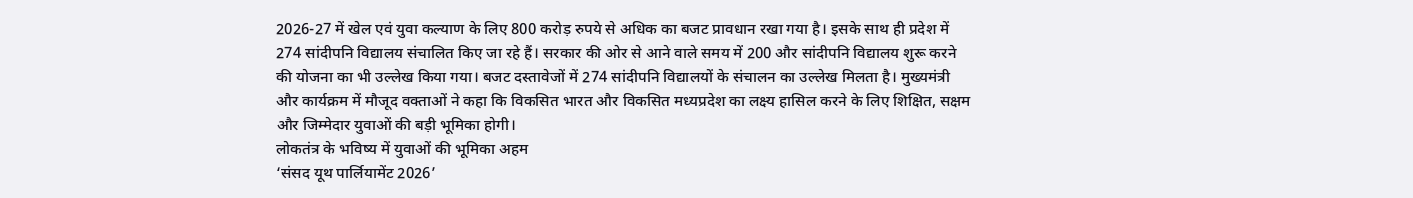2026-27 में खेल एवं युवा कल्याण के लिए 800 करोड़ रुपये से अधिक का बजट प्रावधान रखा गया है। इसके साथ ही प्रदेश में 274 सांदीपनि विद्यालय संचालित किए जा रहे हैं। सरकार की ओर से आने वाले समय में 200 और सांदीपनि विद्यालय शुरू करने की योजना का भी उल्लेख किया गया। बजट दस्तावेजों में 274 सांदीपनि विद्यालयों के संचालन का उल्लेख मिलता है। मुख्यमंत्री और कार्यक्रम में मौजूद वक्ताओं ने कहा कि विकसित भारत और विकसित मध्यप्रदेश का लक्ष्य हासिल करने के लिए शिक्षित, सक्षम और जिम्मेदार युवाओं की बड़ी भूमिका होगी।
लोकतंत्र के भविष्य में युवाओं की भूमिका अहम
‘संसद यूथ पार्लियामेंट 2026’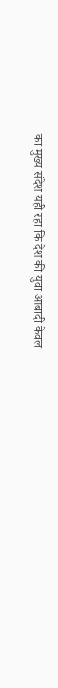का मुख्य संदेश यही रहा कि देश की युवा आबादी केवल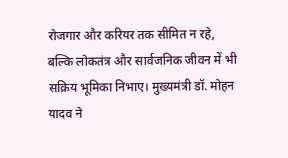रोजगार और करियर तक सीमित न रहे, बल्कि लोकतंत्र और सार्वजनिक जीवन में भी सक्रिय भूमिका निभाए। मुख्यमंत्री डॉ. मोहन यादव ने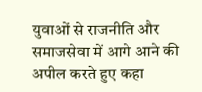युवाओं से राजनीति और समाजसेवा में आगे आने की अपील करते हुए कहा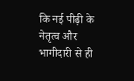कि नई पीढ़ी के नेतृत्व और भागीदारी से ही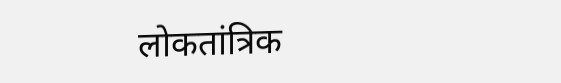लोकतांत्रिक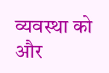व्यवस्था को और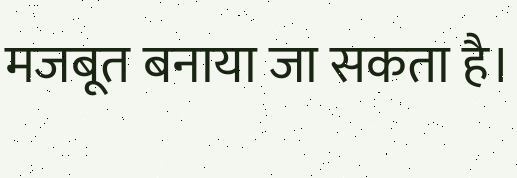मजबूत बनाया जा सकता है।